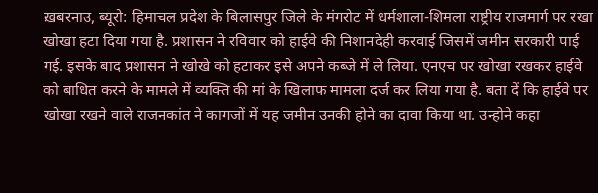ख़बरनाउ, ब्यूरो: हिमाचल प्रदेश के बिलासपुर जिले के मंगरोट में धर्मशाला-शिमला राष्ट्रीय राजमार्ग पर रखा खोखा हटा दिया गया है. प्रशासन ने रविवार को हाईवे की निशानदेही करवाई जिसमें जमीन सरकारी पाई गई. इसके बाद प्रशासन ने खोखे को हटाकर इसे अपने कब्जे में ले लिया. एनएच पर खोखा रखकर हाईवे को बाधित करने के मामले में व्यक्ति की मां के खिलाफ मामला दर्ज कर लिया गया है. बता दें कि हाईवे पर खोखा रखने वाले राजनकांत ने कागजों में यह जमीन उनकी होने का दावा किया था. उन्होने कहा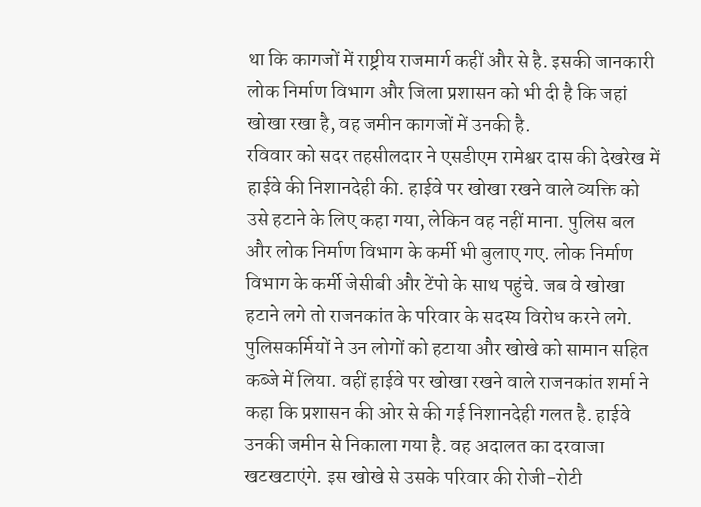था कि कागजों में राष्ट्रीय राजमार्ग कहीं और से है. इसकी जानकारी लोक निर्माण विभाग और जिला प्रशासन को भी दी है कि जहां खोखा रखा है, वह जमीन कागजों में उनकी है.
रविवार को सदर तहसीलदार ने एसडीएम रामेश्वर दास की देखरेख में हाईवे की निशानदेही की. हाईवे पर खोखा रखने वाले व्यक्ति को उसे हटाने के लिए कहा गया, लेकिन वह नहीं माना. पुलिस बल और लोक निर्माण विभाग के कर्मी भी बुलाए गए. लोक निर्माण विभाग के कर्मी जेसीबी और टेंपो के साथ पहुंचे. जब वे खोखा हटाने लगे तो राजनकांत के परिवार के सदस्य विरोध करने लगे. पुलिसकर्मियों ने उन लोगों को हटाया और खोखे को सामान सहित कब्जे में लिया. वहीं हाईवे पर खोखा रखने वाले राजनकांत शर्मा ने कहा कि प्रशासन की ओर से की गई निशानदेही गलत है. हाईवे उनकी जमीन से निकाला गया है. वह अदालत का दरवाजा खटखटाएंगे. इस खोखे से उसके परिवार की रोजी-रोटी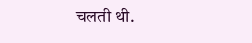चलती थी.